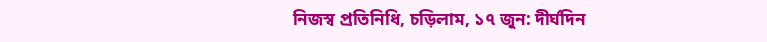নিজস্ব প্রতিনিধি, চড়িলাম, ১৭ জুন: দীর্ঘদিন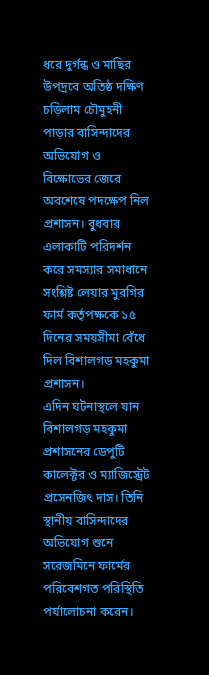ধরে দুর্গন্ধ ও মাছির উপদ্রবে অতিষ্ঠ দক্ষিণ চড়িলাম চৌমুহনী পাড়ার বাসিন্দাদের অভিযোগ ও বিক্ষোভের জেরে অবশেষে পদক্ষেপ নিল প্রশাসন। বুধবার এলাকাটি পরিদর্শন করে সমস্যার সমাধানে সংশ্লিষ্ট লেয়ার মুরগির ফার্ম কর্তৃপক্ষকে ১৫ দিনের সময়সীমা বেঁধে দিল বিশালগড় মহকুমা প্রশাসন।
এদিন ঘটনাস্থলে যান বিশালগড় মহকুমা প্রশাসনের ডেপুটি কালেক্টর ও ম্যাজিস্ট্রেট প্রসেনজিৎ দাস। তিনি স্থানীয় বাসিন্দাদের অভিযোগ শুনে সরেজমিনে ফার্মের পরিবেশগত পরিস্থিতি পর্যালোচনা করেন।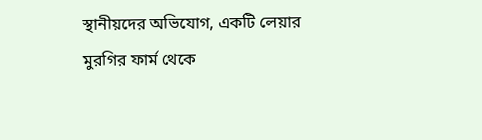স্থানীয়দের অভিযোগ, একটি লেয়ার মুরগির ফার্ম থেকে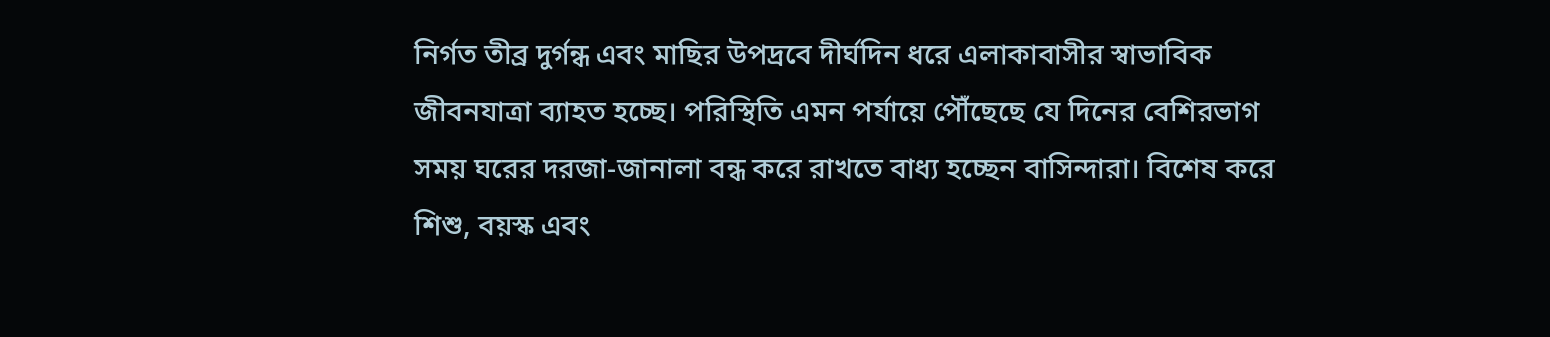নির্গত তীব্র দুর্গন্ধ এবং মাছির উপদ্রবে দীর্ঘদিন ধরে এলাকাবাসীর স্বাভাবিক জীবনযাত্রা ব্যাহত হচ্ছে। পরিস্থিতি এমন পর্যায়ে পৌঁছেছে যে দিনের বেশিরভাগ সময় ঘরের দরজা-জানালা বন্ধ করে রাখতে বাধ্য হচ্ছেন বাসিন্দারা। বিশেষ করে শিশু, বয়স্ক এবং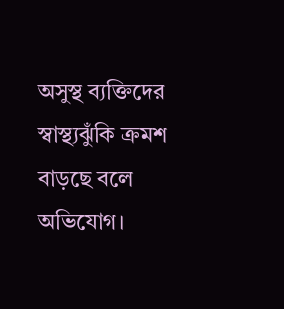অসুস্থ ব্যক্তিদের স্বাস্থ্যঝুঁকি ক্রমশ বাড়ছে বলে অভিযোগ।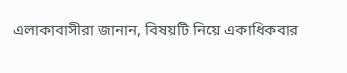এলাকাবাসীরা জানান, বিষয়টি নিয়ে একাধিকবার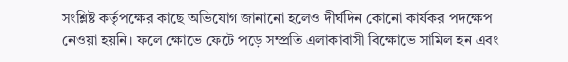সংশ্লিষ্ট কর্তৃপক্ষের কাছে অভিযোগ জানানো হলেও দীর্ঘদিন কোনো কার্যকর পদক্ষেপ নেওয়া হয়নি। ফলে ক্ষোভে ফেটে পড়ে সম্প্রতি এলাকাবাসী বিক্ষোভে সামিল হন এবং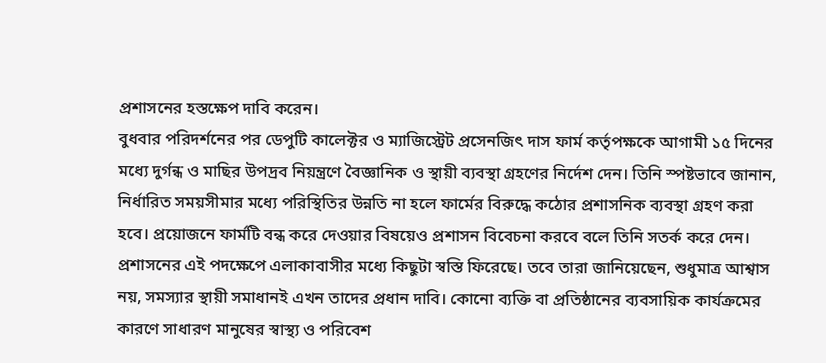প্রশাসনের হস্তক্ষেপ দাবি করেন।
বুধবার পরিদর্শনের পর ডেপুটি কালেক্টর ও ম্যাজিস্ট্রেট প্রসেনজিৎ দাস ফার্ম কর্তৃপক্ষকে আগামী ১৫ দিনের মধ্যে দুর্গন্ধ ও মাছির উপদ্রব নিয়ন্ত্রণে বৈজ্ঞানিক ও স্থায়ী ব্যবস্থা গ্রহণের নির্দেশ দেন। তিনি স্পষ্টভাবে জানান, নির্ধারিত সময়সীমার মধ্যে পরিস্থিতির উন্নতি না হলে ফার্মের বিরুদ্ধে কঠোর প্রশাসনিক ব্যবস্থা গ্রহণ করা হবে। প্রয়োজনে ফার্মটি বন্ধ করে দেওয়ার বিষয়েও প্রশাসন বিবেচনা করবে বলে তিনি সতর্ক করে দেন।
প্রশাসনের এই পদক্ষেপে এলাকাবাসীর মধ্যে কিছুটা স্বস্তি ফিরেছে। তবে তারা জানিয়েছেন, শুধুমাত্র আশ্বাস নয়, সমস্যার স্থায়ী সমাধানই এখন তাদের প্রধান দাবি। কোনো ব্যক্তি বা প্রতিষ্ঠানের ব্যবসায়িক কার্যক্রমের কারণে সাধারণ মানুষের স্বাস্থ্য ও পরিবেশ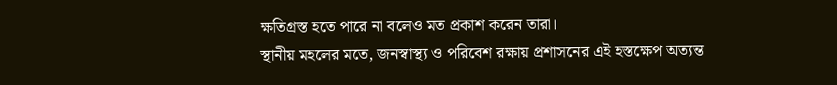ক্ষতিগ্রস্ত হতে পারে না বলেও মত প্রকাশ করেন তারা।
স্থানীয় মহলের মতে, জনস্বাস্থ্য ও পরিবেশ রক্ষায় প্রশাসনের এই হস্তক্ষেপ অত্যন্ত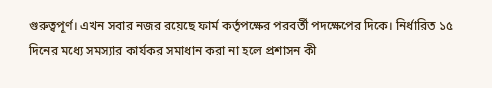গুরুত্বপূর্ণ। এখন সবার নজর রয়েছে ফার্ম কর্তৃপক্ষের পরবর্তী পদক্ষেপের দিকে। নির্ধারিত ১৫ দিনের মধ্যে সমস্যার কার্যকর সমাধান করা না হলে প্রশাসন কী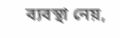ব্যবস্থা নেয়,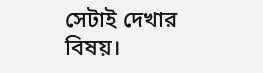সেটাই দেখার বিষয়।